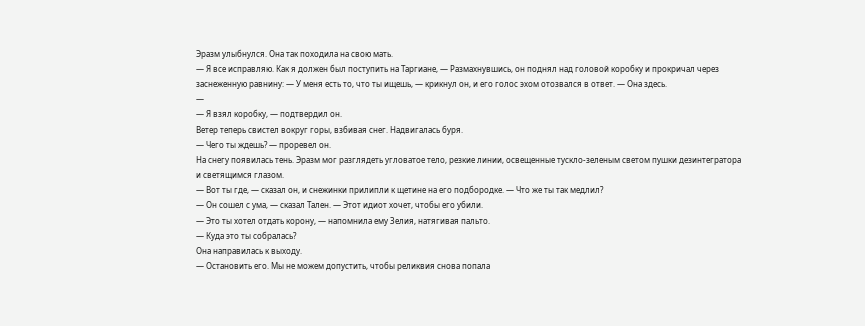Эразм улыбнулся. Она так походила на свою мать.
— Я все исправляю. Как я должен был поступить на Таргиане, — Размахнувшись, он поднял над головой коробку и прокричал через заснеженную равнину: — У меня есть то, что ты ищешь, — крикнул он, и его голос эхом отозвался в ответ. — Она здесь.
—
— Я взял коробку, — подтвердил он.
Ветер теперь свистел вокруг горы, взбивая снег. Надвигалась буря.
— Чего ты ждешь? — проревел он.
На снегу появилась тень. Эразм мог разглядеть угловатое тело, резкие линии, освещенные тускло-зеленым светом пушки дезинтегратора и светящимся глазом.
— Вот ты где, — сказал он, и снежинки прилипли к щетине на его подбородке. — Что же ты так медлил?
— Он сошел с ума, — сказал Тален. — Этот идиот хочет, чтобы его убили.
— Это ты хотел отдать корону, — напомнила ему Зелия, натягивая пальто.
— Куда это ты собралась?
Она направилась к выходу.
— Остановить его. Мы не можем допустить, чтобы реликвия снова попала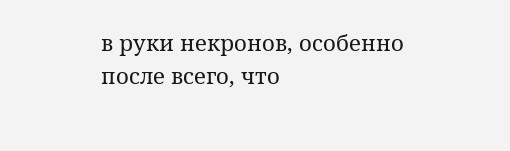в руки некронов, особенно после всего, что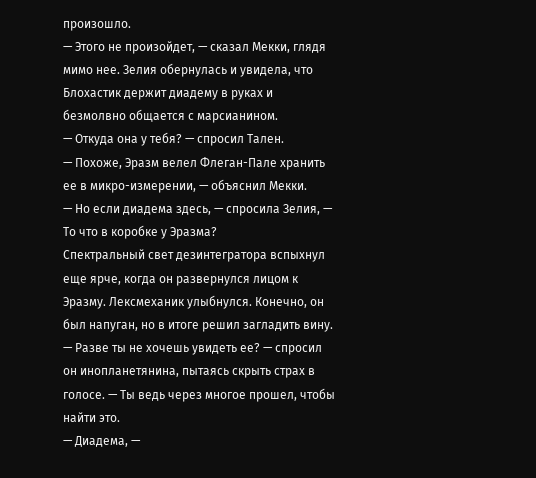произошло.
— Этого не произойдет, — сказал Мекки, глядя мимо нее. Зелия обернулась и увидела, что Блохастик держит диадему в руках и безмолвно общается с марсианином.
— Откуда она у тебя? — спросил Тален.
— Похоже, Эразм велел Флеган-Пале хранить ее в микро-измерении, — объяснил Мекки.
— Но если диадема здесь, — спросила Зелия, — То что в коробке у Эразма?
Спектральный свет дезинтегратора вспыхнул еще ярче, когда он развернулся лицом к Эразму. Лексмеханик улыбнулся. Конечно, он был напуган, но в итоге решил загладить вину.
— Разве ты не хочешь увидеть ее? — спросил он инопланетянина, пытаясь скрыть страх в голосе. — Ты ведь через многое прошел, чтобы найти это.
— Диадема, —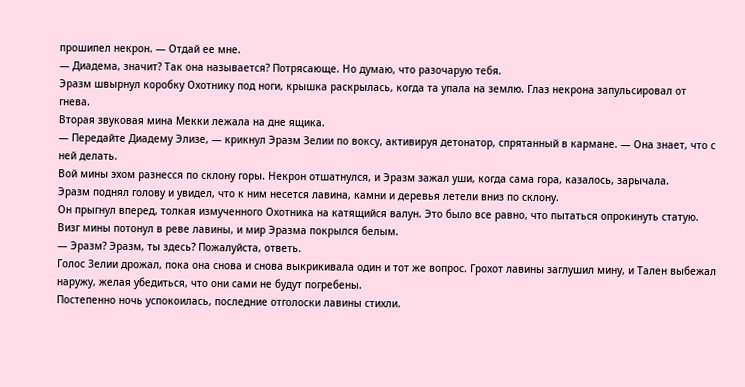прошипел некрон. — Отдай ее мне.
— Диадема, значит? Так она называется? Потрясающе. Но думаю, что разочарую тебя.
Эразм швырнул коробку Охотнику под ноги, крышка раскрылась, когда та упала на землю. Глаз некрона запульсировал от гнева.
Вторая звуковая мина Мекки лежала на дне ящика.
— Передайте Диадему Элизе, — крикнул Эразм Зелии по воксу, активируя детонатор, спрятанный в кармане. — Она знает, что с ней делать.
Вой мины эхом разнесся по склону горы. Некрон отшатнулся, и Эразм зажал уши, когда сама гора, казалось, зарычала.
Эразм поднял голову и увидел, что к ним несется лавина, камни и деревья летели вниз по склону.
Он прыгнул вперед, толкая измученного Охотника на катящийся валун. Это было все равно, что пытаться опрокинуть статую.
Визг мины потонул в реве лавины, и мир Эразма покрылся белым.
— Эразм? Эразм, ты здесь? Пожалуйста, ответь.
Голос Зелии дрожал, пока она снова и снова выкрикивала один и тот же вопрос. Грохот лавины заглушил мину, и Тален выбежал наружу, желая убедиться, что они сами не будут погребены.
Постепенно ночь успокоилась, последние отголоски лавины стихли.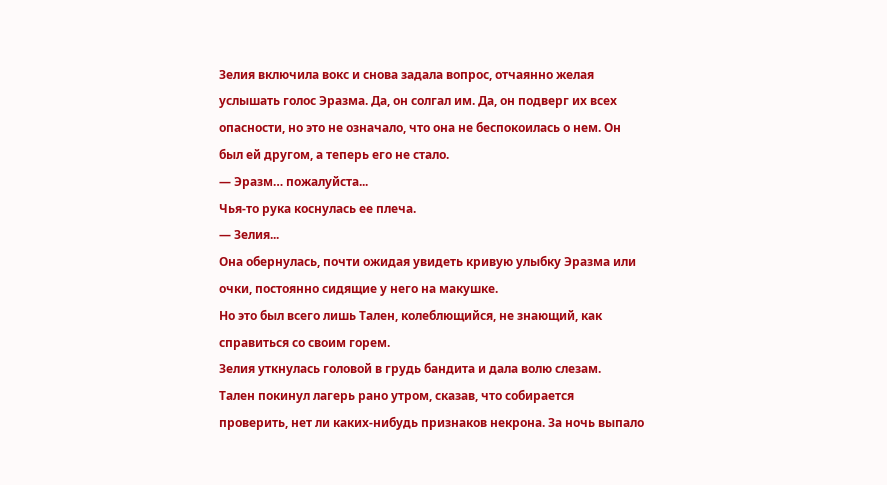Зелия включила вокс и снова задала вопрос, отчаянно желая услышать голос Эразма. Да, он солгал им. Да, он подверг их всех опасности, но это не означало, что она не беспокоилась о нем. Он был ей другом, а теперь его не стало.
— Эразм… пожалуйста...
Чья-то рука коснулась ее плеча.
— Зелия...
Она обернулась, почти ожидая увидеть кривую улыбку Эразма или очки, постоянно сидящие у него на макушке.
Но это был всего лишь Тален, колеблющийся, не знающий, как справиться со своим горем.
Зелия уткнулась головой в грудь бандита и дала волю слезам.
Тален покинул лагерь рано утром, сказав, что собирается проверить, нет ли каких-нибудь признаков некрона. За ночь выпало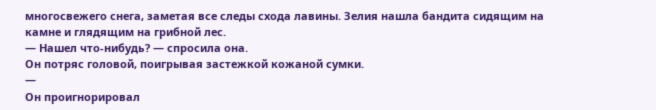многосвежего снега, заметая все следы схода лавины. Зелия нашла бандита сидящим на камне и глядящим на грибной лес.
— Нашел что-нибудь? — спросила она.
Он потряс головой, поигрывая застежкой кожаной сумки.
—
Он проигнорировал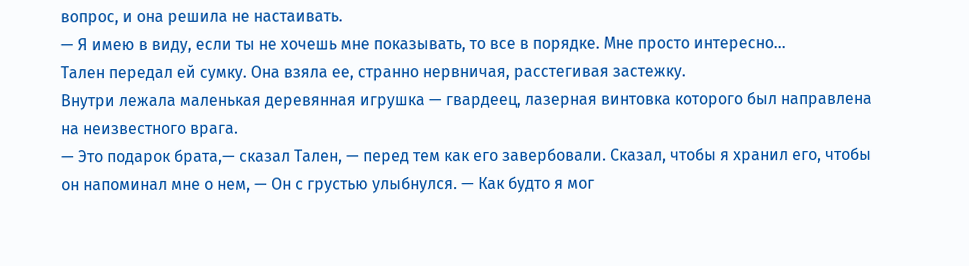вопрос, и она решила не настаивать.
— Я имею в виду, если ты не хочешь мне показывать, то все в порядке. Мне просто интересно...
Тален передал ей сумку. Она взяла ее, странно нервничая, расстегивая застежку.
Внутри лежала маленькая деревянная игрушка — гвардеец, лазерная винтовка которого был направлена на неизвестного врага.
— Это подарок брата,— сказал Тален, — перед тем как его завербовали. Сказал, чтобы я хранил его, чтобы он напоминал мне о нем, — Он с грустью улыбнулся. — Как будто я мог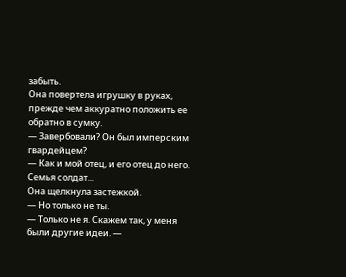забыть.
Она повертела игрушку в руках, прежде чем аккуратно положить ее обратно в сумку.
— Завербовали? Он был имперским гвардейцем?
— Как и мой отец, и его отец до него. Семья солдат...
Она щелкнула застежкой.
— Но только не ты.
— Только не я. Скажем так, у меня были другие идеи. —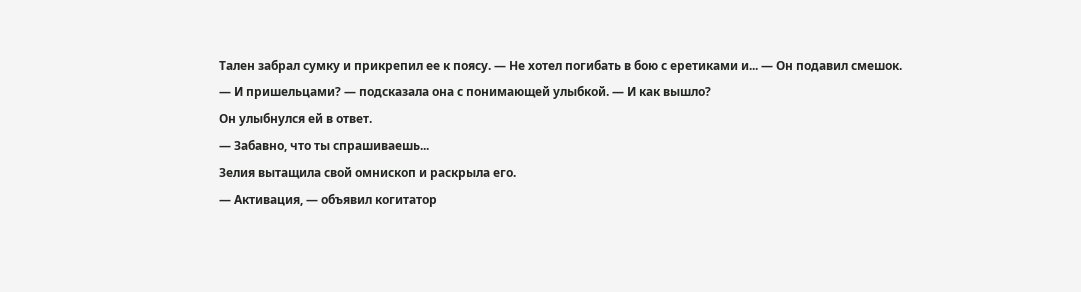Тален забрал сумку и прикрепил ее к поясу. — Не хотел погибать в бою с еретиками и... — Он подавил смешок.
— И пришельцами? — подсказала она с понимающей улыбкой. — И как вышло?
Он улыбнулся ей в ответ.
— Забавно, что ты спрашиваешь...
Зелия вытащила свой омнископ и раскрыла его.
— Активация, — объявил когитатор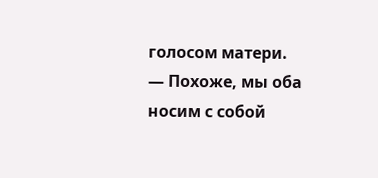голосом матери.
— Похоже, мы оба носим с собой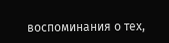воспоминания о тех,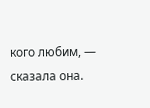кого любим, — сказала она.